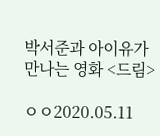박서준과 아이유가 만나는 영화 <드림>

ㅇㅇ2020.05.11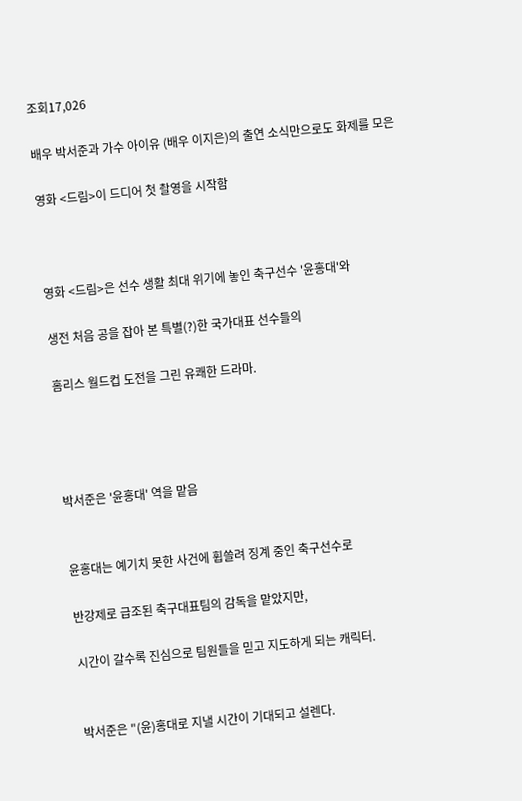조회17,026

배우 박서준과 가수 아이유 (배우 이지은)의 출연 소식만으로도 화제를 모은

영화 <드림>이 드디어 첫 촬영을 시작함



영화 <드림>은 선수 생활 최대 위기에 놓인 축구선수 '윤홍대'와

생전 처음 공을 잡아 본 특별(?)한 국가대표 선수들의

홈리스 월드컵 도전을 그린 유쾌한 드라마.




박서준은 '윤홍대' 역을 맡음


윤홍대는 예기치 못한 사건에 휩쓸려 징계 중인 축구선수로

반강제로 급조된 축구대표팀의 감독을 맡았지만,

시간이 갈수록 진심으로 팀원들을 믿고 지도하게 되는 캐릭터.


박서준은 "(윤)홍대로 지낼 시간이 기대되고 설렌다.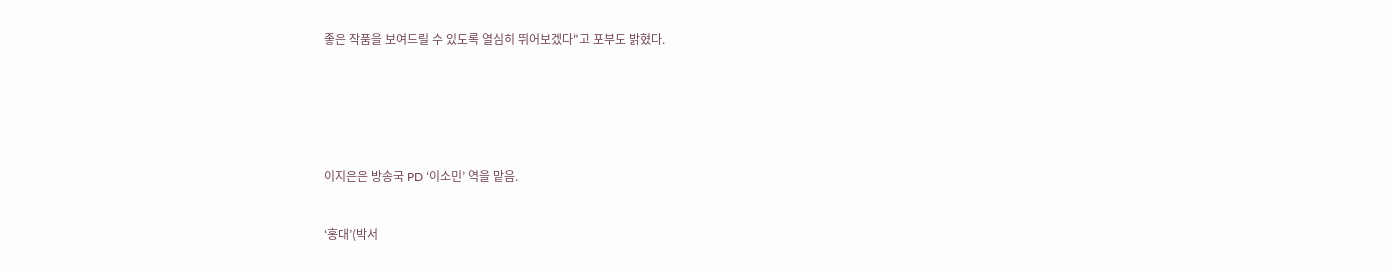좋은 작품을 보여드릴 수 있도록 열심히 뛰어보겠다"고 포부도 밝혔다.






이지은은 방송국 PD ‘이소민’ 역을 맡음.


‘홍대’(박서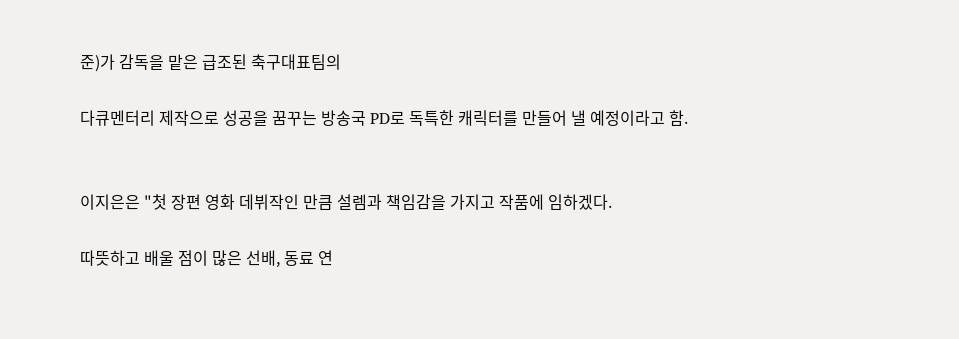준)가 감독을 맡은 급조된 축구대표팀의

다큐멘터리 제작으로 성공을 꿈꾸는 방송국 PD로 독특한 캐릭터를 만들어 낼 예정이라고 함.


이지은은 "첫 장편 영화 데뷔작인 만큼 설렘과 책임감을 가지고 작품에 임하겠다.

따뜻하고 배울 점이 많은 선배, 동료 연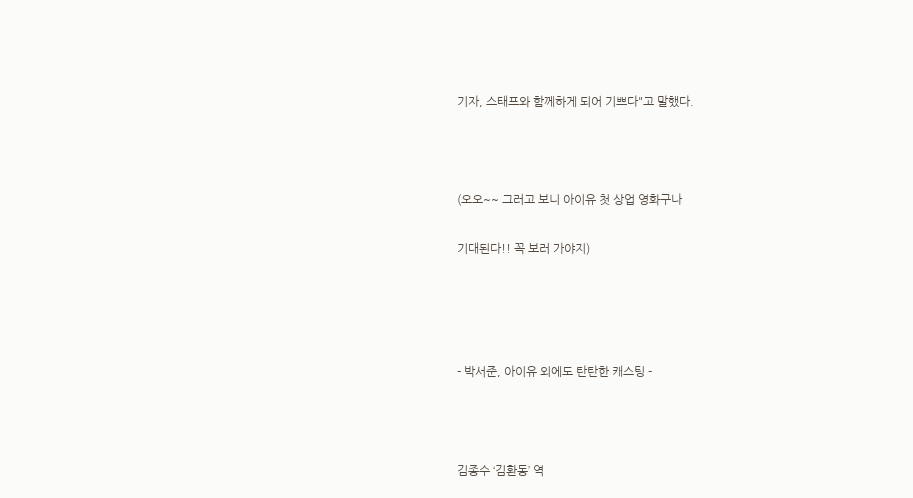기자, 스태프와 함께하게 되어 기쁘다"고 말했다.



(오오~~ 그러고 보니 아이유 첫 상업 영화구나

기대된다!! 꼭 보러 가야지)




- 박서준, 아이유 외에도 탄탄한 캐스팅 -



김종수 ‘김환동’ 역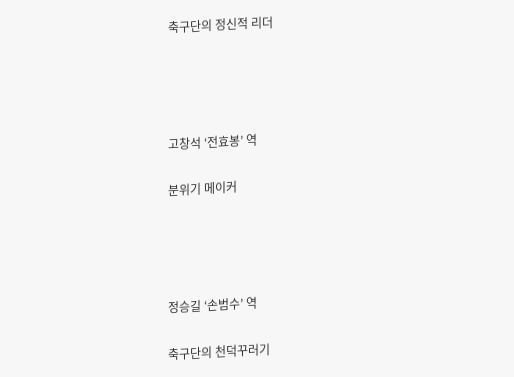축구단의 정신적 리더




고창석 ‘전효봉’ 역

분위기 메이커




정승길 ‘손범수’ 역

축구단의 천덕꾸러기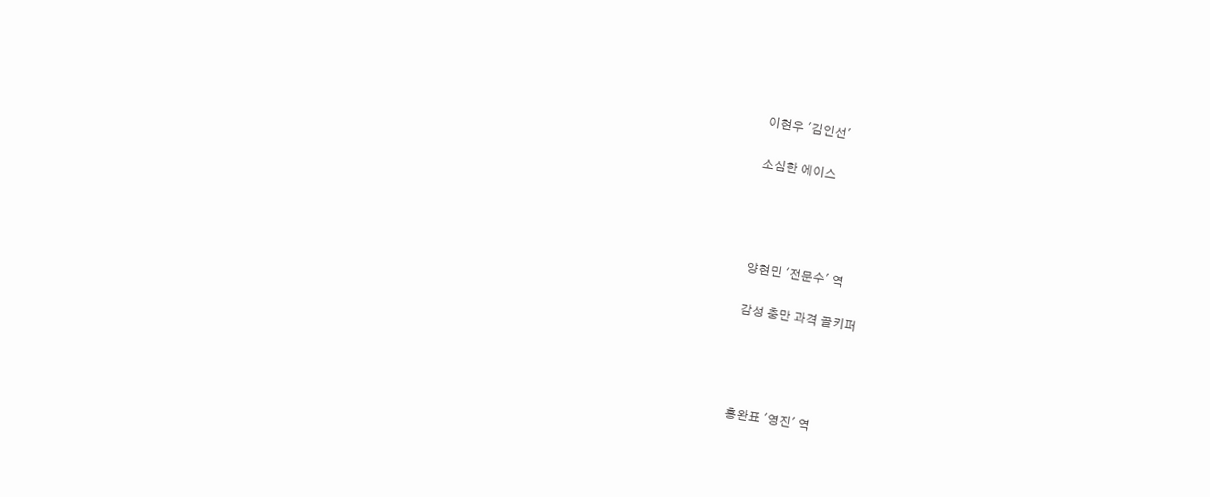이현우 '김인선'

소심한 에이스




양현민 '전문수' 역

감성 충만 과격 골키퍼




홍완표 '영진' 역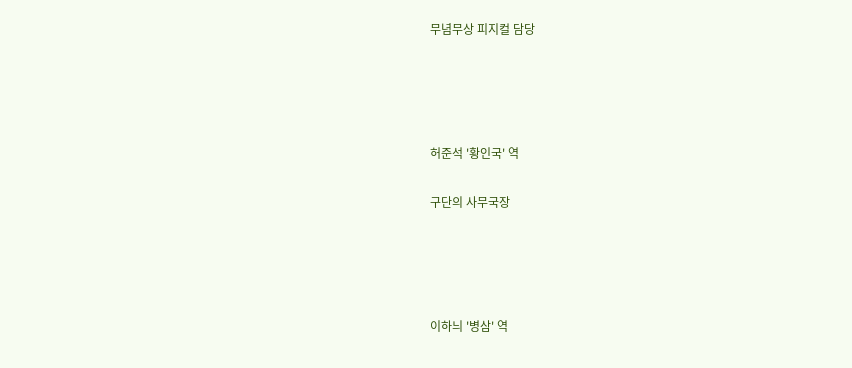무념무상 피지컬 담당




허준석 '황인국' 역

구단의 사무국장




이하늬 '병삼' 역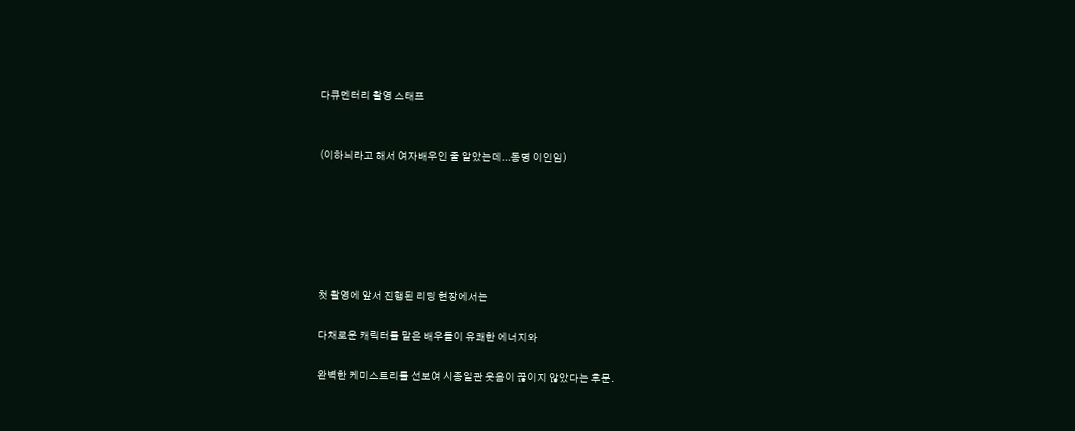다큐멘터리 촬영 스태프


(이하늬라고 해서 여자배우인 줄 알았는데...동명 이인임)






첫 촬영에 앞서 진행된 리딩 현장에서는

다채로운 캐릭터를 맡은 배우들이 유쾌한 에너지와

완벽한 케미스트리를 선보여 시종일관 웃음이 끊이지 않았다는 후문.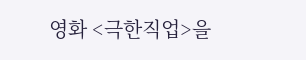영화 <극한직업>을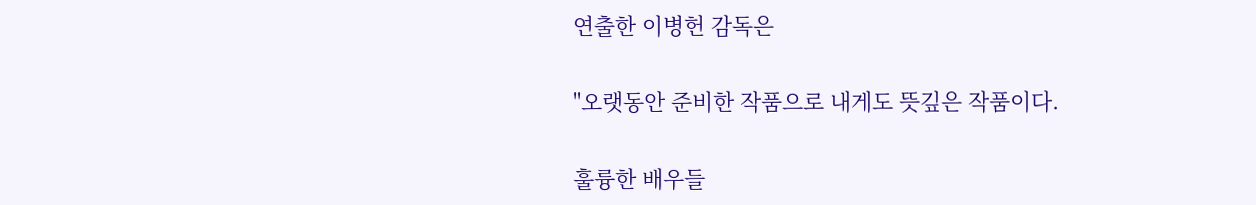연출한 이병헌 감독은

"오랫동안 준비한 작품으로 내게도 뜻깊은 작품이다.

훌륭한 배우들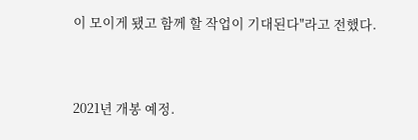이 모이게 됐고 함께 할 작업이 기대된다"라고 전했다.


2021년 개봉 예정.